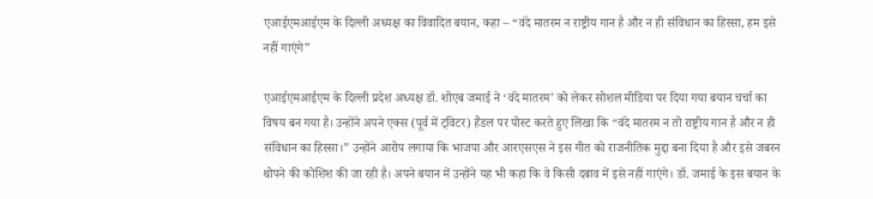एआईएमआईएम के दिल्ली अध्यक्ष का विवादित बयान, कहा – “वंदे मातरम न राष्ट्रीय गान है और न ही संविधान का हिस्सा, हम इसे नहीं गाएंगे”

एआईएमआईएम के दिल्ली प्रदेश अध्यक्ष डॉ. शोएब जमाई ने ‘वंदे मातरम’ को लेकर सोशल मीडिया पर दिया गया बयान चर्चा का विषय बन गया है। उन्होंने अपने एक्स (पूर्व में ट्विटर) हैंडल पर पोस्ट करते हुए लिखा कि “वंदे मातरम न तो राष्ट्रीय गान है और न ही संविधान का हिस्सा।” उन्होंने आरोप लगाया कि भाजपा और आरएसएस ने इस गीत को राजनीतिक मुद्दा बना दिया है और इसे जबरन थोपने की कोशिश की जा रही है। अपने बयान में उन्होंने यह भी कहा कि वे किसी दबाव में इसे नहीं गाएंगे। डॉ. जमाई के इस बयान के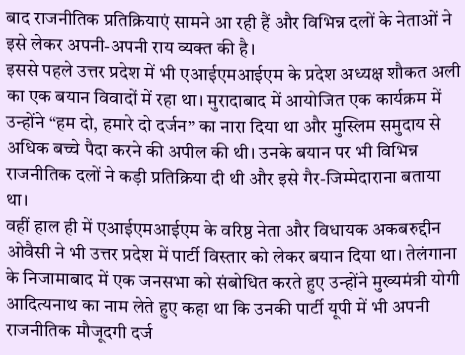बाद राजनीतिक प्रतिक्रियाएं सामने आ रही हैं और विभिन्न दलों के नेताओं ने इसे लेकर अपनी-अपनी राय व्यक्त की है।
इससे पहले उत्तर प्रदेश में भी एआईएमआईएम के प्रदेश अध्यक्ष शौकत अली का एक बयान विवादों में रहा था। मुरादाबाद में आयोजित एक कार्यक्रम में उन्होंने “हम दो, हमारे दो दर्जन” का नारा दिया था और मुस्लिम समुदाय से अधिक बच्चे पैदा करने की अपील की थी। उनके बयान पर भी विभिन्न राजनीतिक दलों ने कड़ी प्रतिक्रिया दी थी और इसे गैर-जिम्मेदाराना बताया था।
वहीं हाल ही में एआईएमआईएम के वरिष्ठ नेता और विधायक अकबरुद्दीन ओवैसी ने भी उत्तर प्रदेश में पार्टी विस्तार को लेकर बयान दिया था। तेलंगाना के निजामाबाद में एक जनसभा को संबोधित करते हुए उन्होंने मुख्यमंत्री योगी आदित्यनाथ का नाम लेते हुए कहा था कि उनकी पार्टी यूपी में भी अपनी राजनीतिक मौजूदगी दर्ज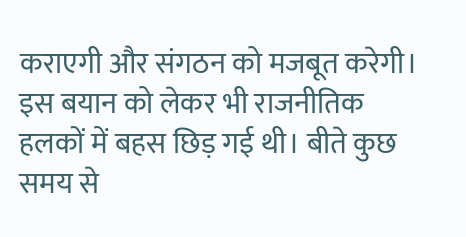कराएगी और संगठन को मजबूत करेगी। इस बयान को लेकर भी राजनीतिक हलकों में बहस छिड़ गई थी। बीते कुछ समय से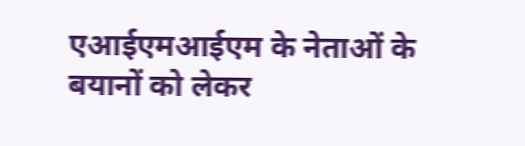एआईएमआईएम के नेताओं के बयानों को लेकर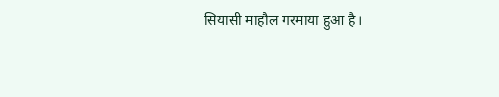सियासी माहौल गरमाया हुआ है।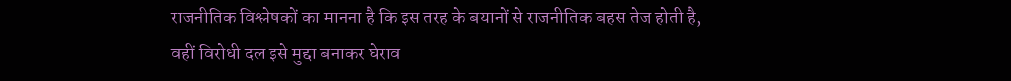राजनीतिक विश्लेषकों का मानना है कि इस तरह के बयानों से राजनीतिक बहस तेज होती है, वहीं विरोधी दल इसे मुद्दा बनाकर घेराव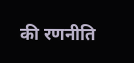की रणनीति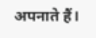अपनाते हैं।